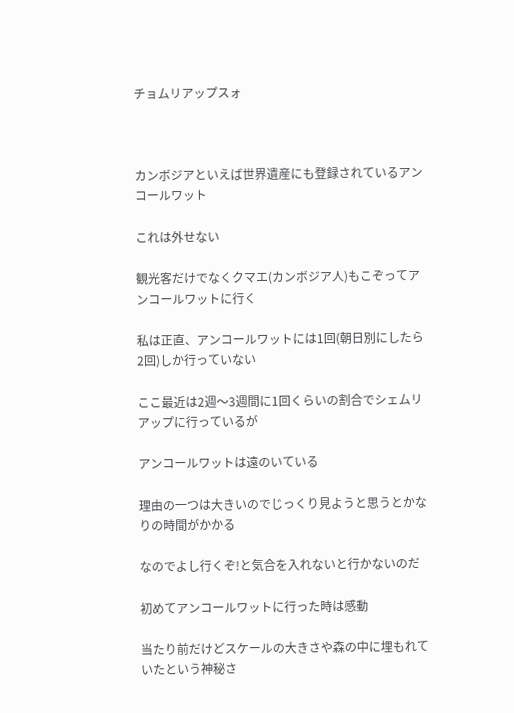チョムリアップスォ



カンボジアといえば世界遺産にも登録されているアンコールワット

これは外せない

観光客だけでなくクマエ(カンボジア人)もこぞってアンコールワットに行く

私は正直、アンコールワットには1回(朝日別にしたら2回)しか行っていない

ここ最近は2週〜3週間に1回くらいの割合でシェムリアップに行っているが

アンコールワットは遠のいている

理由の一つは大きいのでじっくり見ようと思うとかなりの時間がかかる

なのでよし行くぞ!と気合を入れないと行かないのだ

初めてアンコールワットに行った時は感動

当たり前だけどスケールの大きさや森の中に埋もれていたという神秘さ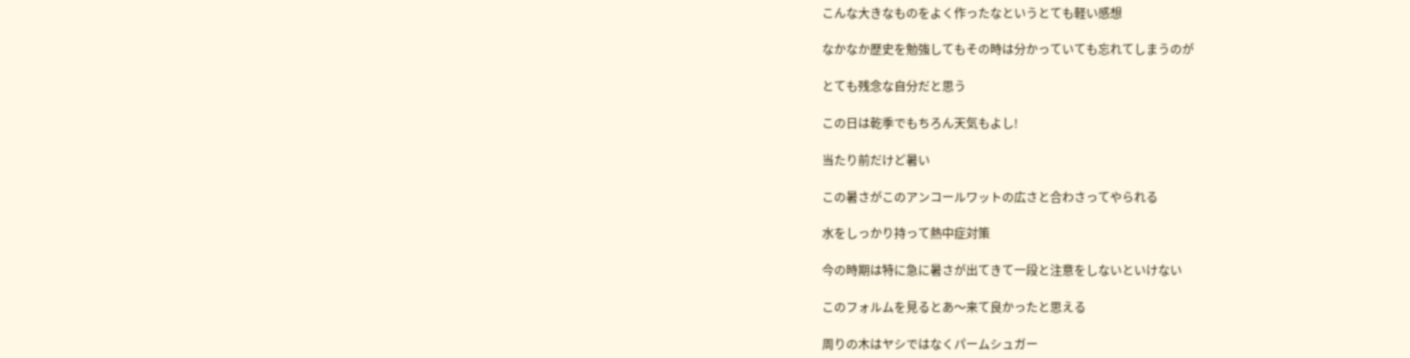こんな大きなものをよく作ったなというとても軽い感想

なかなか歴史を勉強してもその時は分かっていても忘れてしまうのが

とても残念な自分だと思う

この日は乾季でもちろん天気もよし!

当たり前だけど暑い

この暑さがこのアンコールワットの広さと合わさってやられる

水をしっかり持って熱中症対策

今の時期は特に急に暑さが出てきて一段と注意をしないといけない

このフォルムを見るとあ〜来て良かったと思える

周りの木はヤシではなくパームシュガー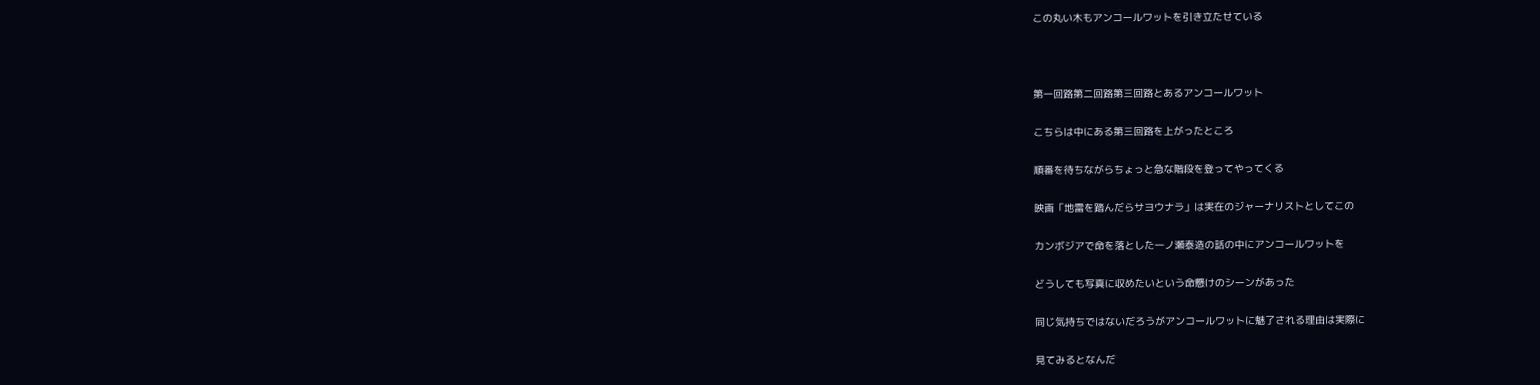この丸い木もアンコールワットを引き立たせている



第一回路第二回路第三回路とあるアンコールワット

こちらは中にある第三回路を上がったところ

順番を待ちながらちょっと急な階段を登ってやってくる

映画「地雷を踏んだらサヨウナラ」は実在のジャーナリストとしてこの

カンボジアで命を落とした一ノ瀬泰造の話の中にアンコールワットを

どうしても写真に収めたいという命懸けのシーンがあった

同じ気持ちではないだろうがアンコールワットに魅了される理由は実際に

見てみるとなんだ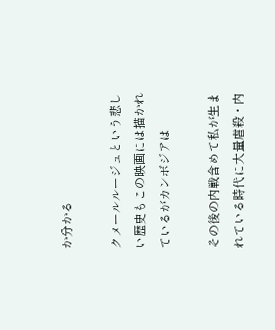か分かる

クメールルージュという悲しい歴史もこの映画には描かれているがカンボジアは

その後の内戦含めて私が生まれている時代に大量虐殺・内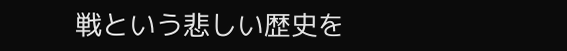戦という悲しい歴史を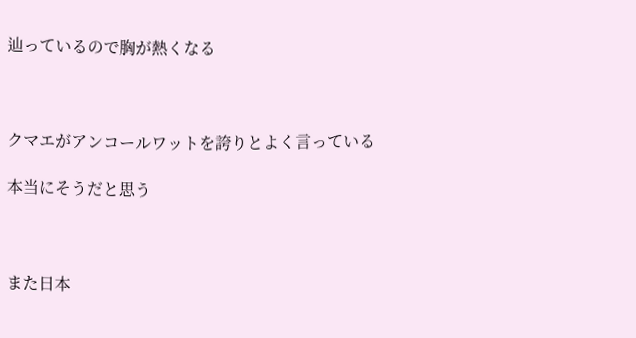辿っているので胸が熱くなる



クマエがアンコールワットを誇りとよく言っている

本当にそうだと思う



また日本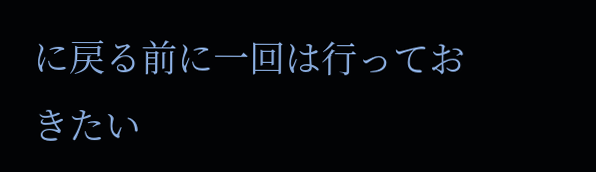に戻る前に一回は行っておきたい